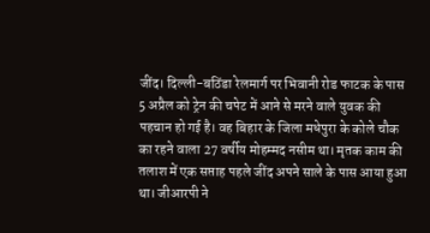जींद। दिल्ली-बठिंडा रेलमार्ग पर भिवानी रोड फाटक के पास 5 अप्रैल को ट्रेन की चपेट में आने से मरने वाले युवक की पहचान हो गई है। वह बिहार के जिला मधेपुरा के कोले चौक का रहने वाला 27 वर्षीय मोहम्मद नसीम था। मृतक काम की तलाश में एक सप्ताह पहले जींद अपने साले के पास आया हुआ था। जीआरपी ने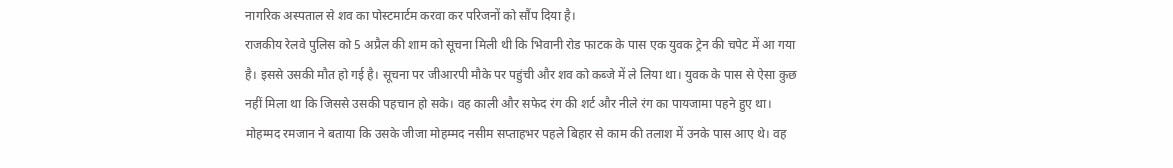नागरिक अस्पताल से शव का पोस्टमार्टम करवा कर परिजनों को सौंप दिया है।
राजकीय रेलवे पुलिस को 5 अप्रैल की शाम को सूचना मिली थी कि भिवानी रोड फाटक के पास एक युवक ट्रेन की चपेट में आ गया है। इससे उसकी मौत हो गई है। सूचना पर जीआरपी मौके पर पहुंची और शव को कब्जे में ले लिया था। युवक के पास से ऐसा कुछ नहीं मिला था कि जिससे उसकी पहचान हो सके। वह काली और सफेद रंग की शर्ट और नीले रंग का पायजामा पहने हुए था। मोहम्मद रमजान ने बताया कि उसके जीजा मोहम्मद नसीम सप्ताहभर पहले बिहार से काम की तलाश में उनके पास आए थे। वह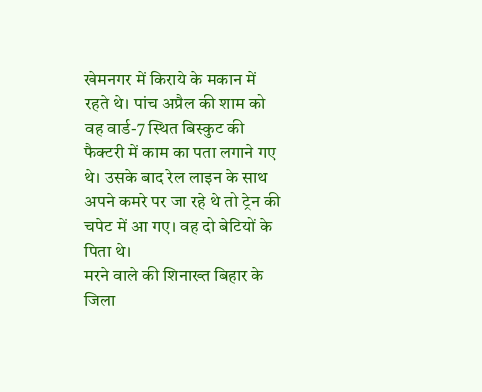खेमनगर में किराये के मकान में रहते थे। पांच अप्रैल की शाम को वह वार्ड-7 स्थित बिस्कुट की फैक्टरी में काम का पता लगाने गए थे। उसके बाद रेल लाइन के साथ अपने कमरे पर जा रहे थे तो ट्रेन की चपेट में आ गए। वह दो बेटियों के पिता थे।
मरने वाले की शिनाख्त बिहार के जिला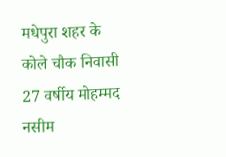मधेपुरा शहर के कोले चौक निवासी 27 वर्षीय मोहम्मद नसीम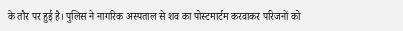के तौर पर हुई है। पुलिस ने नागरिक अस्पताल से शव का पोस्टमार्टम करवाकर परिजनों को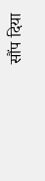सौंप दिया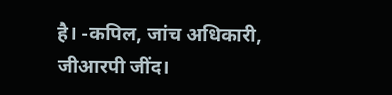है। -कपिल, जांच अधिकारी, जीआरपी जींद।